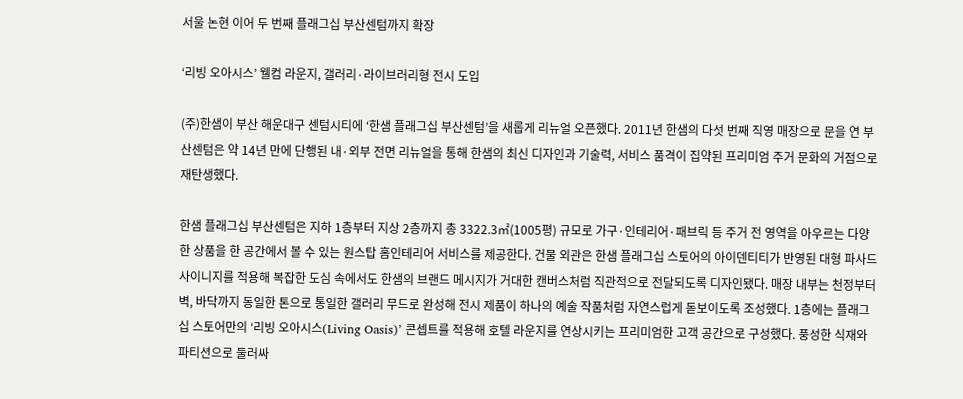서울 논현 이어 두 번째 플래그십 부산센텀까지 확장

‘리빙 오아시스’ 웰컴 라운지, 갤러리·라이브러리형 전시 도입

(주)한샘이 부산 해운대구 센텀시티에 ‘한샘 플래그십 부산센텀’을 새롭게 리뉴얼 오픈했다. 2011년 한샘의 다섯 번째 직영 매장으로 문을 연 부산센텀은 약 14년 만에 단행된 내·외부 전면 리뉴얼을 통해 한샘의 최신 디자인과 기술력, 서비스 품격이 집약된 프리미엄 주거 문화의 거점으로 재탄생했다.

한샘 플래그십 부산센텀은 지하 1층부터 지상 2층까지 총 3322.3㎡(1005평) 규모로 가구·인테리어·패브릭 등 주거 전 영역을 아우르는 다양한 상품을 한 공간에서 볼 수 있는 원스탑 홈인테리어 서비스를 제공한다. 건물 외관은 한샘 플래그십 스토어의 아이덴티티가 반영된 대형 파사드 사이니지를 적용해 복잡한 도심 속에서도 한샘의 브랜드 메시지가 거대한 캔버스처럼 직관적으로 전달되도록 디자인됐다. 매장 내부는 천정부터 벽, 바닥까지 동일한 톤으로 통일한 갤러리 무드로 완성해 전시 제품이 하나의 예술 작품처럼 자연스럽게 돋보이도록 조성했다. 1층에는 플래그십 스토어만의 ‘리빙 오아시스(Living Oasis)’ 콘셉트를 적용해 호텔 라운지를 연상시키는 프리미엄한 고객 공간으로 구성했다. 풍성한 식재와 파티션으로 둘러싸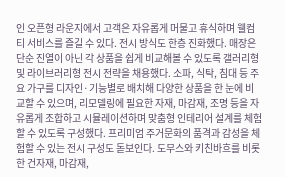인 오픈형 라운지에서 고객은 자유롭게 머물고 휴식하며 웰컴 티 서비스를 즐길 수 있다. 전시 방식도 한층 진화했다. 매장은 단순 진열이 아닌 각 상품을 쉽게 비교해볼 수 있도록 갤러리형 및 라이브러리형 전시 전략을 채용했다. 소파, 식탁, 침대 등 주요 가구를 디자인·기능별로 배치해 다양한 상품을 한 눈에 비교할 수 있으며, 리모델링에 필요한 자재, 마감재, 조명 등을 자유롭게 조합하고 시뮬레이션하며 맞춤형 인테리어 설계를 체험할 수 있도록 구성했다. 프리미엄 주거문화의 품격과 감성을 체험할 수 있는 전시 구성도 돋보인다. 도무스와 키친바흐를 비롯한 건자재, 마감재,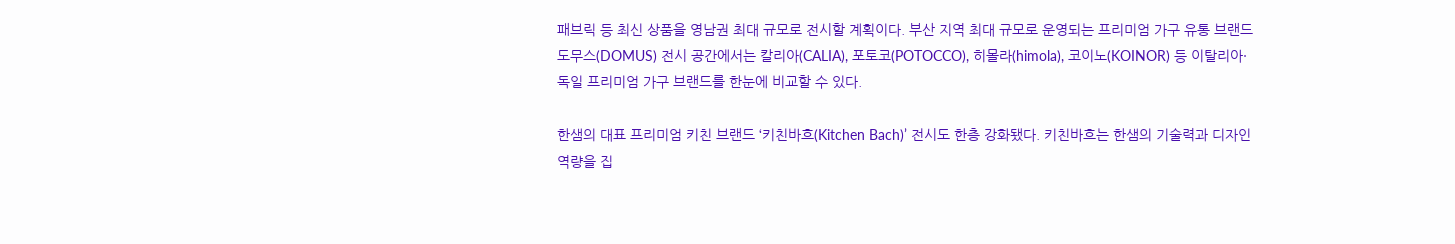패브릭 등 최신 상품을 영남권 최대 규모로 전시할 계획이다. 부산 지역 최대 규모로 운영되는 프리미엄 가구 유통 브랜드 도무스(DOMUS) 전시 공간에서는 칼리아(CALIA), 포토코(POTOCCO), 히몰라(himola), 코이노(KOINOR) 등 이탈리아·독일 프리미엄 가구 브랜드를 한눈에 비교할 수 있다.

한샘의 대표 프리미엄 키친 브랜드 ‘키친바흐(Kitchen Bach)’ 전시도 한층 강화됐다. 키친바흐는 한샘의 기술력과 디자인 역량을 집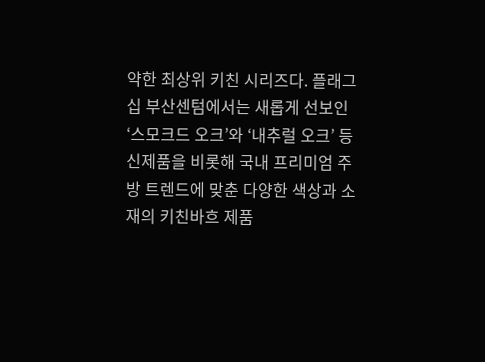약한 최상위 키친 시리즈다. 플래그십 부산센텀에서는 새롭게 선보인 ‘스모크드 오크’와 ‘내추럴 오크’ 등 신제품을 비롯해 국내 프리미엄 주방 트렌드에 맞춘 다양한 색상과 소재의 키친바흐 제품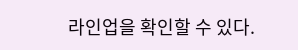라인업을 확인할 수 있다.